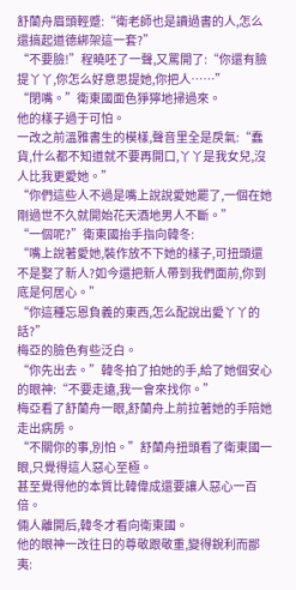舒蘭舟眉頭輕蹙:“衛老師也是讀過書的人,怎么還搞起道德綁架這一套?”
“不要臉!”程曉呸了一聲,又罵開了:“你還有臉提丫丫,你怎么好意思提她,你把人……”
“閉嘴。”衛東國面色猙獰地掃過來。
他的樣子過于可怕。
一改之前溫雅書生的模樣,聲音里全是戾氣:“蠢貨,什么都不知道就不要再開口,丫丫是我女兒,沒人比我更愛她。”
“你們這些人不過是嘴上說說愛她罷了,一個在她剛過世不久就開始花天酒地男人不斷。”
“一個呢?”衛東國抬手指向韓冬:
“嘴上說著愛她,裝作放不下她的樣子,可扭頭還不是娶了新人?如今還把新人帶到我們面前,你到底是何居心。”
“你這種忘恩負義的東西,怎么配說出愛丫丫的話?”
梅亞的臉色有些泛白。
“你先出去。”韓冬拍了拍她的手,給了她個安心的眼神:“不要走遠,我一會來找你。”
梅亞看了舒蘭舟一眼,舒蘭舟上前拉著她的手陪她走出病房。
“不關你的事,別怕。”舒蘭舟扭頭看了衛東國一眼,只覺得這人惡心至極。
甚至覺得他的本質比韓偉成還要讓人惡心一百倍。
倆人離開后,韓冬才看向衛東國。
他的眼神一改往日的尊敬跟敬重,變得銳利而鄙夷: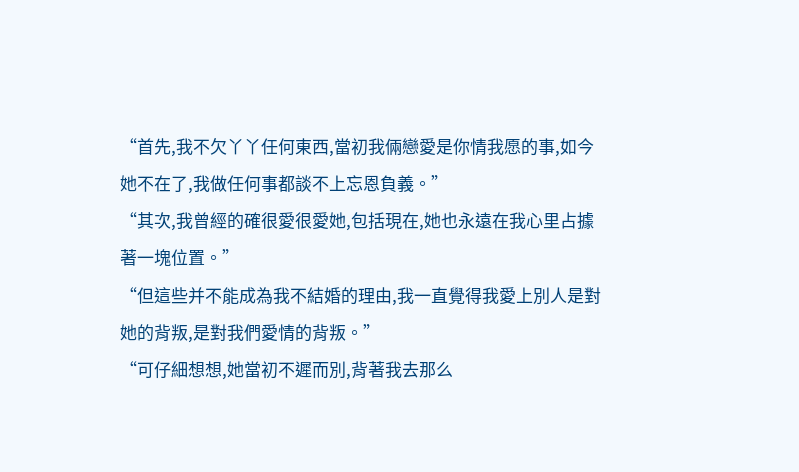“首先,我不欠丫丫任何東西,當初我倆戀愛是你情我愿的事,如今她不在了,我做任何事都談不上忘恩負義。”
“其次,我曾經的確很愛很愛她,包括現在,她也永遠在我心里占據著一塊位置。”
“但這些并不能成為我不結婚的理由,我一直覺得我愛上別人是對她的背叛,是對我們愛情的背叛。”
“可仔細想想,她當初不遲而別,背著我去那么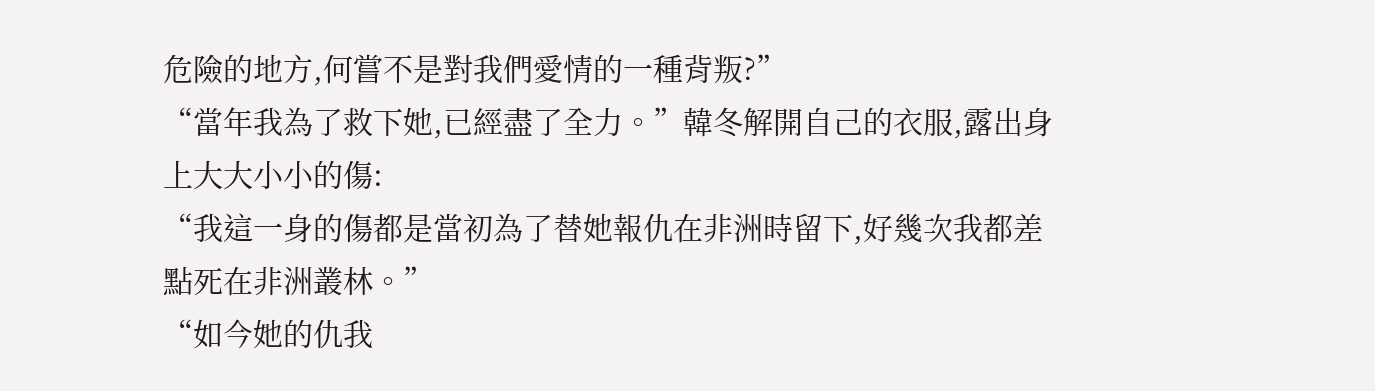危險的地方,何嘗不是對我們愛情的一種背叛?”
“當年我為了救下她,已經盡了全力。”韓冬解開自己的衣服,露出身上大大小小的傷:
“我這一身的傷都是當初為了替她報仇在非洲時留下,好幾次我都差點死在非洲叢林。”
“如今她的仇我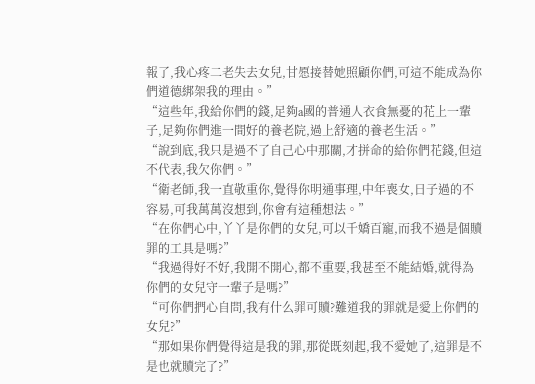報了,我心疼二老失去女兒,甘愿接替她照顧你們,可這不能成為你們道德綁架我的理由。”
“這些年,我給你們的錢,足夠a國的普通人衣食無憂的花上一輩子,足夠你們進一間好的養老院,過上舒適的養老生活。”
“說到底,我只是過不了自己心中那關,才拼命的給你們花錢,但這不代表,我欠你們。”
“衛老師,我一直敬重你,覺得你明通事理,中年喪女,日子過的不容易,可我萬萬沒想到,你會有這種想法。”
“在你們心中,丫丫是你們的女兒,可以千嬌百寵,而我不過是個贖罪的工具是嗎?”
“我過得好不好,我開不開心,都不重要,我甚至不能結婚,就得為你們的女兒守一輩子是嗎?”
“可你們捫心自問,我有什么罪可贖?難道我的罪就是愛上你們的女兒?”
“那如果你們覺得這是我的罪,那從既刻起,我不愛她了,這罪是不是也就贖完了?”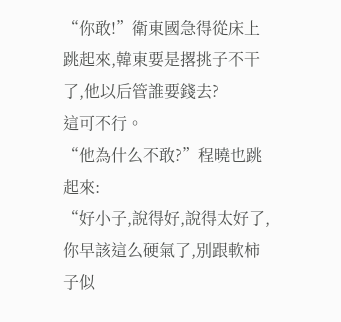“你敢!”衛東國急得從床上跳起來,韓東要是撂挑子不干了,他以后管誰要錢去?
這可不行。
“他為什么不敢?”程曉也跳起來:
“好小子,說得好,說得太好了,你早該這么硬氣了,別跟軟柿子似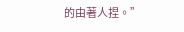的由著人捏。”